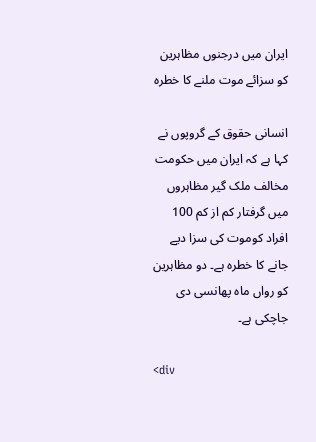ایران میں درجنوں مظاہرین کو سزائے موت ملنے کا خطرہ

انسانی حقوق کے گروپوں نے کہا ہے کہ ایران میں حکومت مخالف ملک گیر مظاہروں میں گرفتار کم از کم 100 افراد کوموت کی سزا دیے جانے کا خطرہ ہے۔ دو مظاہرین کو رواں ماہ پھانسی دی جاچکی ہے۔

<div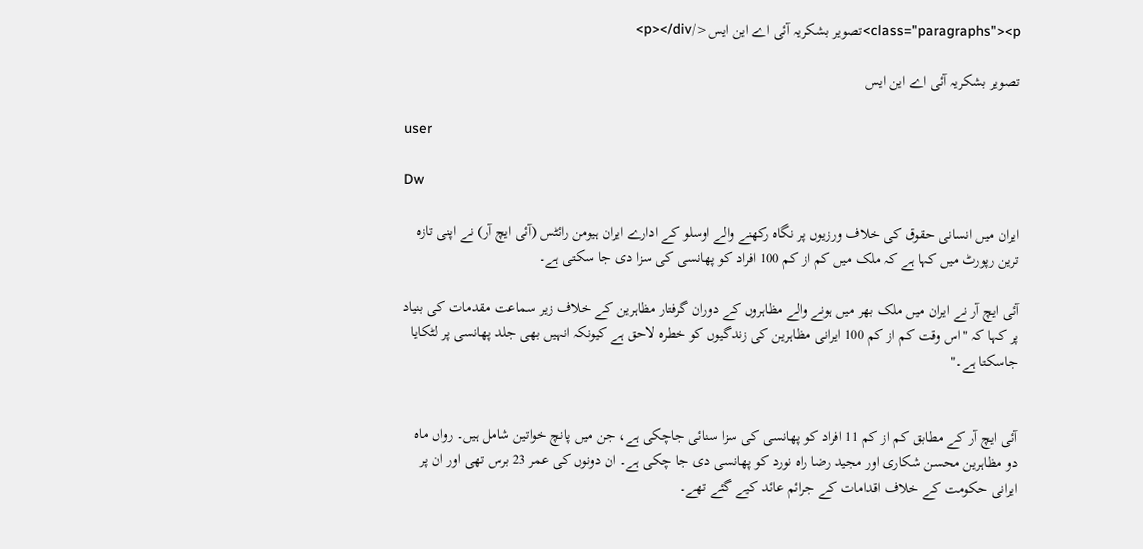class="paragraphs"><p>تصویر بشکریہ آئی اے این ایس</p></div>

تصویر بشکریہ آئی اے این ایس

user

Dw

ایران میں انسانی حقوق کی خلاف ورزیوں پر نگاہ رکھنے والے اوسلو کے ادارے ایران ہیومن رائٹس (آئی ایچ آر) نے اپنی تازہ ترین رپورٹ میں کہا ہے کہ ملک میں کم از کم 100 افراد کو پھانسی کی سزا دی جا سکتی ہے۔

آئی ایچ آر نے ایران میں ملک بھر میں ہونے والے مظاہروں کے دوران گرفتار مظاہرین کے خلاف زیر سماعت مقدمات کی بنیاد پر کہا کہ "اس وقت کم از کم 100 ایرانی مظاہرین کی زندگیوں کو خطرہ لاحق ہے کیونکہ انہیں بھی جلد پھانسی پر لٹکایا جاسکتا ہے۔"


آئی ایچ آر کے مطابق کم از کم 11 افراد کو پھانسی کی سزا سنائی جاچکی ہے، جن میں پانچ خواتین شامل ہیں۔ رواں ماہ دو مظاہرین محسن شکاری اور مجید رضا راہ نورد کو پھانسی دی جا چکی ہے۔ ان دونوں کی عمر 23 برس تھی اور ان پر ایرانی حکومت کے خلاف اقدامات کے جرائم عائد کیے گئے تھے۔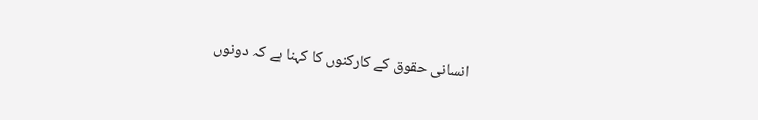انسانی حقوق کے کارکنوں کا کہنا ہے کہ دونوں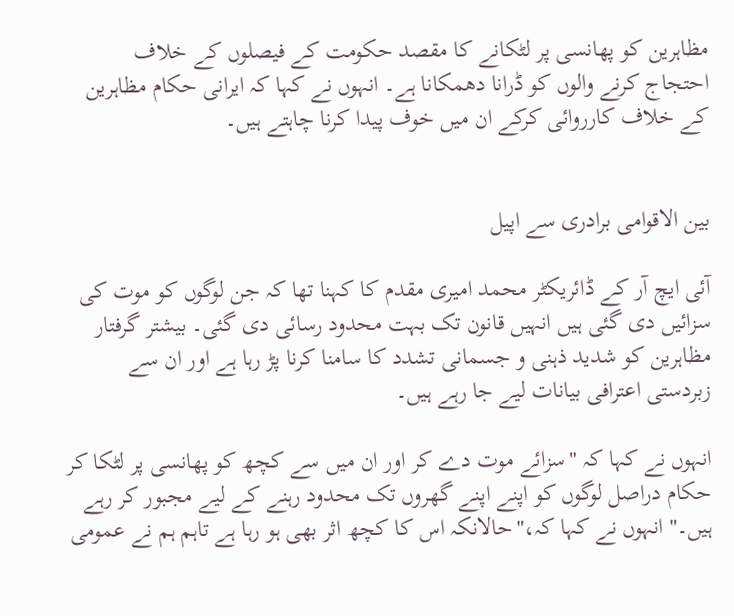مظاہرین کو پھانسی پر لٹکانے کا مقصد حکومت کے فیصلوں کے خلاف احتجاج کرنے والوں کو ڈرانا دھمکانا ہے۔ انہوں نے کہا کہ ایرانی حکام مظاہرین کے خلاف کارروائی کرکے ان میں خوف پیدا کرنا چاہتے ہیں۔


بین الاقوامی برادری سے اپیل

آئی ایچ آر کے ڈائریکٹر محمد امیری مقدم کا کہنا تھا کہ جن لوگوں کو موت کی سزائیں دی گئی ہیں انہیں قانون تک بہت محدود رسائی دی گئی۔ بیشتر گرفتار مظاہرین کو شدید ذہنی و جسمانی تشدد کا سامنا کرنا پڑ رہا ہے اور ان سے زبردستی اعترافی بیانات لیے جا رہے ہیں۔

انہوں نے کہا کہ "سزائے موت دے کر اور ان میں سے کچھ کو پھانسی پر لٹکا کر حکام دراصل لوگوں کو اپنے اپنے گھروں تک محدود رہنے کے لیے مجبور کر رہے ہیں۔" انہوں نے کہا کہ،"حالانکہ اس کا کچھ اثر بھی ہو رہا ہے تاہم ہم نے عمومی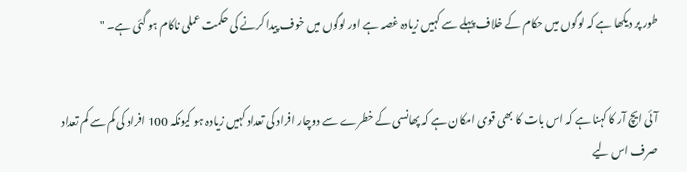طور پر دیکھا ہے کہ لوگوں میں حکام کے خلاف پہلے سے کہیں زیادہ غصہ ہے اور لوگوں میں خوف پیدا کرنے کی حکمت عملی ناکام ہو گئی ہے۔ "


آئی ایچ آر کا کہنا ہے کہ اس بات کا بھی قوی امکان ہے کہ پھانسی کے خطرے سے دوچار افراد کی تعداد کہیں زیادہ ہو کیونکہ 100 افراد کی کم سے کم تعداد صرف اس لیے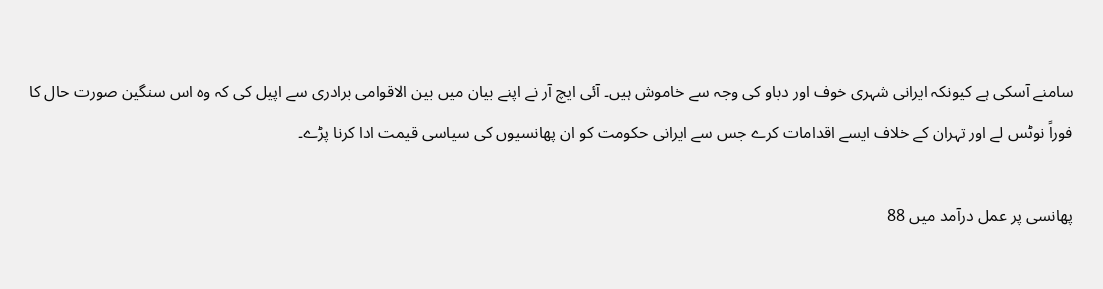سامنے آسکی ہے کیونکہ ایرانی شہری خوف اور دباو کی وجہ سے خاموش ہیں۔ آئی ایچ آر نے اپنے بیان میں بین الاقوامی برادری سے اپیل کی کہ وہ اس سنگین صورت حال کا فوراً نوٹس لے اور تہران کے خلاف ایسے اقدامات کرے جس سے ایرانی حکومت کو ان پھانسیوں کی سیاسی قیمت ادا کرنا پڑے۔

پھانسی پر عمل درآمد میں 88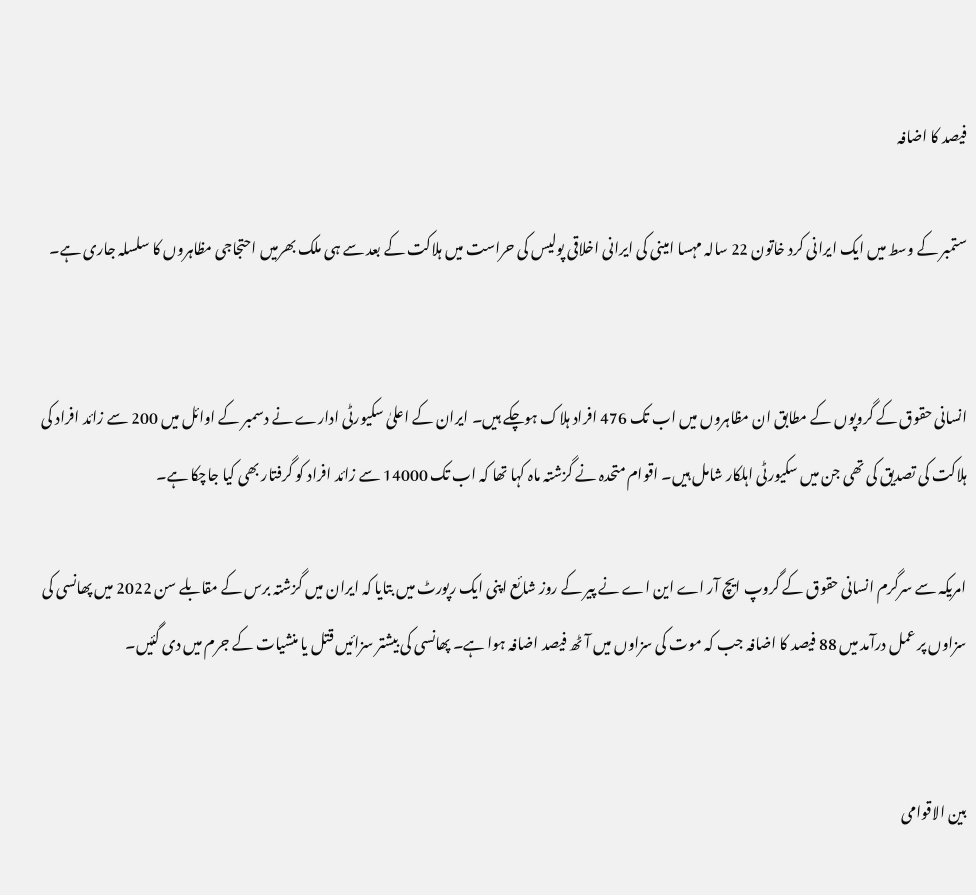فیصد کا اضافہ

ستمبر کے وسط میں ایک ایرانی کرد خاتون 22 سالہ مہسا امینی کی ایرانی اخلاقی پولیس کی حراست میں ہلاکت کے بعد سے ہی ملک بھرمیں احتجاجی مظاہروں کا سلسلہ جاری ہے۔


انسانی حقوق کے گروپوں کے مطابق ان مظاہروں میں اب تک 476 افراد ہلاک ہوچکے ہیں۔ ایران کے اعلیٰ سکیورٹی ادارے نے دسمبر کے اوائل میں 200 سے زائد افراد کی ہلاکت کی تصدیق کی تھی جن میں سکیورٹی اہلکار شامل ہیں۔ اقوام متحدہ نے گزشتہ ماہ کہا تھا کہ اب تک 14000 سے زائد افراد کو گرفتار بھی کیا جاچکا ہے۔

امریکہ سے سرگرم انسانی حقوق کے گروپ ایچ آر اے این اے نے پیر کے روز شائع اپنی ایک رپورٹ میں بتایا کہ ایران میں گزشتہ برس کے مقابلے سن 2022 میں پھانسی کی سزاوں پر عمل درآمد میں 88 فیصد کا اضافہ جب کہ موت کی سزاوں میں آٹھ فیصد اضافہ ہوا ہے۔ پھانسی کی بیشتر سزائیں قتل یا منشیات کے جرم میں دی گئیں۔


بین الاقوامی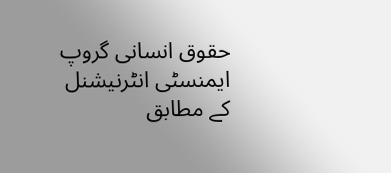حقوق انسانی گروپ ایمنسٹی انٹرنیشنل کے مطابق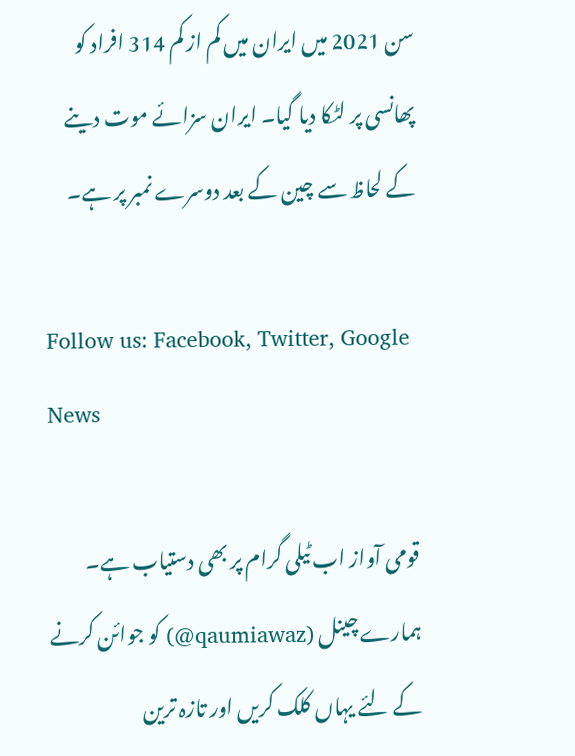سن 2021 میں ایران میں کم از کم 314 افراد کو پھانسی پر لٹکا دیا گیا۔ ایران سزائے موت دینے کے لحاظ سے چین کے بعد دوسرے نمبر پر ہے۔

Follow us: Facebook, Twitter, Google News

قومی آواز اب ٹیلی گرام پر بھی دستیاب ہے۔ ہمارے چینل (qaumiawaz@) کو جوائن کرنے کے لئے یہاں کلک کریں اور تازہ ترین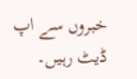خبروں سے اپ ڈیٹ رہیں۔